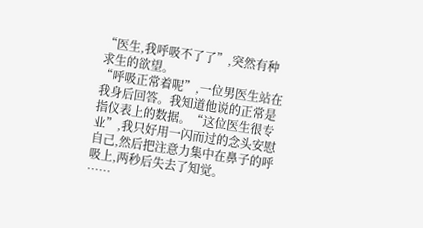“医生,我呼吸不了了”,突然有种求生的欲望。
“呼吸正常着呢”,一位男医生站在我身后回答。我知道他说的正常是指仪表上的数据。“这位医生很专业”,我只好用一闪而过的念头安慰自己,然后把注意力集中在鼻子的呼吸上,两秒后失去了知觉。
……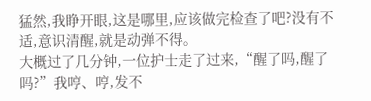猛然,我睁开眼,这是哪里,应该做完检查了吧?没有不适,意识清醒,就是动弹不得。
大概过了几分钟,一位护士走了过来,“醒了吗,醒了吗?”我哼、哼,发不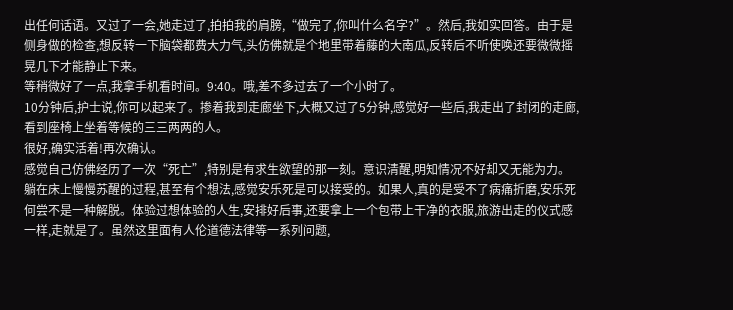出任何话语。又过了一会,她走过了,拍拍我的肩膀,“做完了,你叫什么名字?”。然后,我如实回答。由于是侧身做的检查,想反转一下脑袋都费大力气,头仿佛就是个地里带着藤的大南瓜,反转后不听使唤还要微微摇晃几下才能静止下来。
等稍微好了一点,我拿手机看时间。9:40。哦,差不多过去了一个小时了。
10分钟后,护士说,你可以起来了。掺着我到走廊坐下,大概又过了5分钟,感觉好一些后,我走出了封闭的走廊,看到座椅上坐着等候的三三两两的人。
很好,确实活着!再次确认。
感觉自己仿佛经历了一次“死亡”,特别是有求生欲望的那一刻。意识清醒,明知情况不好却又无能为力。躺在床上慢慢苏醒的过程,甚至有个想法,感觉安乐死是可以接受的。如果人,真的是受不了病痛折磨,安乐死何尝不是一种解脱。体验过想体验的人生,安排好后事,还要拿上一个包带上干净的衣服,旅游出走的仪式感一样,走就是了。虽然这里面有人伦道德法律等一系列问题,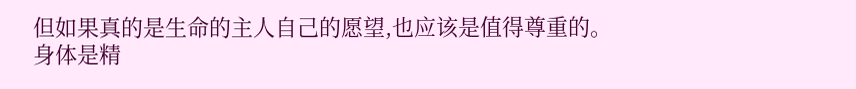但如果真的是生命的主人自己的愿望,也应该是值得尊重的。
身体是精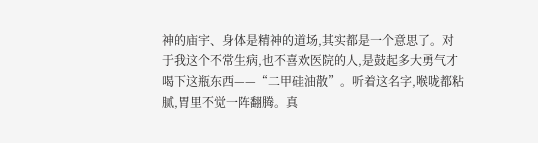神的庙宇、身体是精神的道场,其实都是一个意思了。对于我这个不常生病,也不喜欢医院的人,是鼓起多大勇气才喝下这瓶东西——“二甲硅油散”。听着这名字,喉咙都粘腻,胃里不觉一阵翻腾。真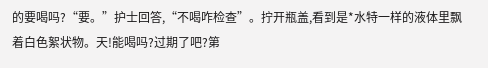的要喝吗?“要。”护士回答,“不喝咋检查”。拧开瓶盖,看到是*水特一样的液体里飘着白色絮状物。天!能喝吗?过期了吧?第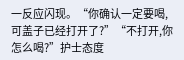一反应闪现。“你确认一定要喝,可盖子已经打开了?”“不打开,你怎么喝?”护士态度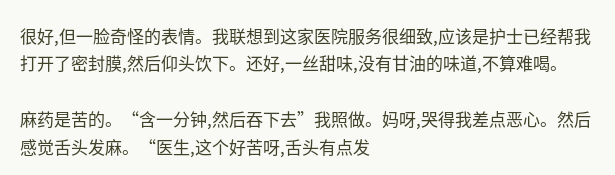很好,但一脸奇怪的表情。我联想到这家医院服务很细致,应该是护士已经帮我打开了密封膜,然后仰头饮下。还好,一丝甜味,没有甘油的味道,不算难喝。

麻药是苦的。“含一分钟,然后吞下去”我照做。妈呀,哭得我差点恶心。然后感觉舌头发麻。“医生,这个好苦呀,舌头有点发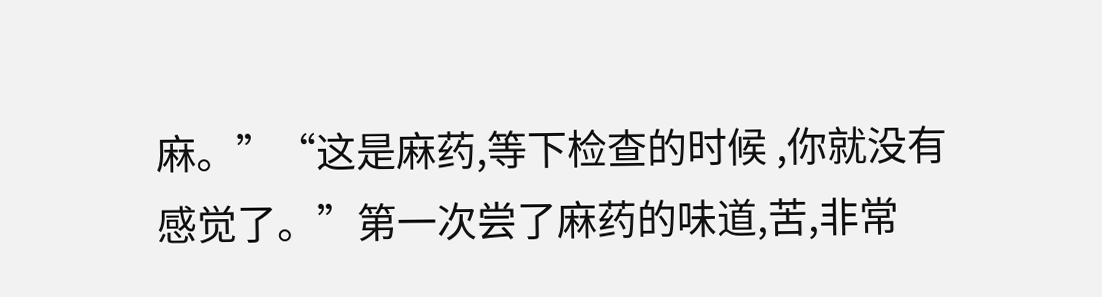麻。”“这是麻药,等下检查的时候 ,你就没有感觉了。”第一次尝了麻药的味道,苦,非常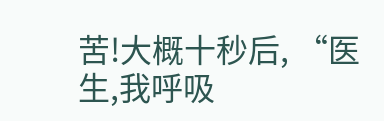苦!大概十秒后, “医生,我呼吸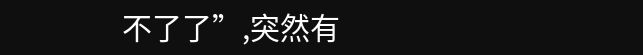不了了”,突然有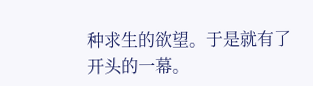种求生的欲望。于是就有了开头的一幕。